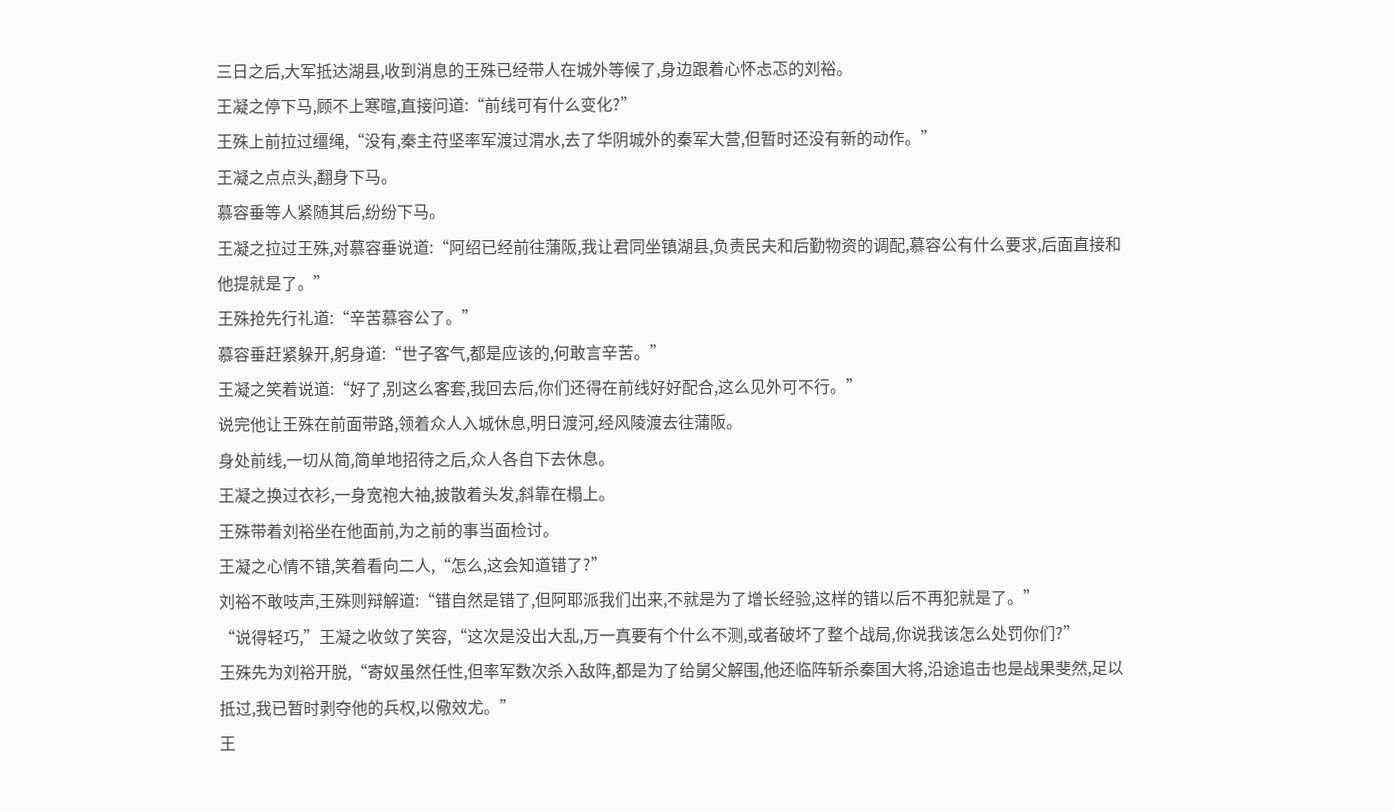三日之后,大军抵达湖县,收到消息的王殊已经带人在城外等候了,身边跟着心怀忐忑的刘裕。
王凝之停下马,顾不上寒暄,直接问道:“前线可有什么变化?”
王殊上前拉过缰绳,“没有,秦主苻坚率军渡过渭水,去了华阴城外的秦军大营,但暂时还没有新的动作。”
王凝之点点头,翻身下马。
慕容垂等人紧随其后,纷纷下马。
王凝之拉过王殊,对慕容垂说道:“阿绍已经前往蒲阪,我让君同坐镇湖县,负责民夫和后勤物资的调配,慕容公有什么要求,后面直接和他提就是了。”
王殊抢先行礼道:“辛苦慕容公了。”
慕容垂赶紧躲开,躬身道:“世子客气,都是应该的,何敢言辛苦。”
王凝之笑着说道:“好了,别这么客套,我回去后,你们还得在前线好好配合,这么见外可不行。”
说完他让王殊在前面带路,领着众人入城休息,明日渡河,经风陵渡去往蒲阪。
身处前线,一切从简,简单地招待之后,众人各自下去休息。
王凝之换过衣衫,一身宽袍大袖,披散着头发,斜靠在榻上。
王殊带着刘裕坐在他面前,为之前的事当面检讨。
王凝之心情不错,笑着看向二人,“怎么,这会知道错了?”
刘裕不敢吱声,王殊则辩解道:“错自然是错了,但阿耶派我们出来,不就是为了增长经验,这样的错以后不再犯就是了。”
“说得轻巧,”王凝之收敛了笑容,“这次是没出大乱,万一真要有个什么不测,或者破坏了整个战局,你说我该怎么处罚你们?”
王殊先为刘裕开脱,“寄奴虽然任性,但率军数次杀入敌阵,都是为了给舅父解围,他还临阵斩杀秦国大将,沿途追击也是战果斐然,足以抵过,我已暂时剥夺他的兵权,以儆效尤。”
王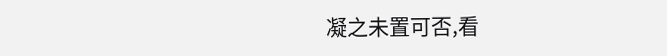凝之未置可否,看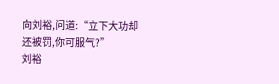向刘裕,问道:“立下大功却还被罚,你可服气?”
刘裕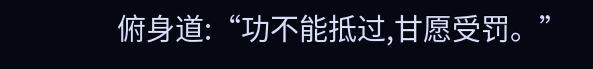俯身道:“功不能抵过,甘愿受罚。”